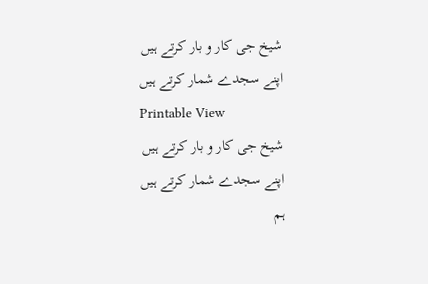شیخ جی کار و بار کرتے ہیں
اپنے سجدے شمار کرتے ہیں
Printable View
شیخ جی کار و بار کرتے ہیں
اپنے سجدے شمار کرتے ہیں
ہم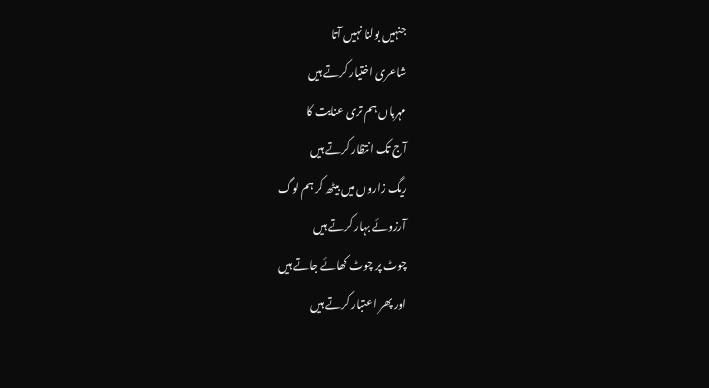جنہیں بولنا نہیں آتا
شاعری اختیار کرتے ہیں
مہرباں ہم تری عنایت کا
آج تک انتظار کرتے ہیں
ریگ زاروں میں بیٹھ کر ہم لوگ
آرزوئے بہار کرتے ہیں
چوٹ پر چوٹ کھائے جاتے ہیں
اور پھر اعتبار کرتے ہیں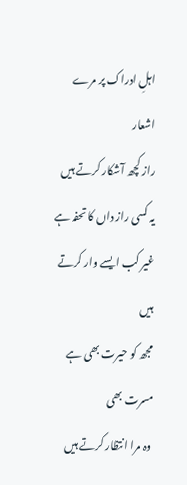اہلِ ادراک پر مرے اشعار
راز کچھ آشکار کرتے ہیں
یہ کسی راز داں کا تحفہ ہے
غیر کب ایسے وار کرتے ہیں
مجھ کو حیرت بھی ہے مسرت بھی
وہ مرا انتظار کرتے ہیں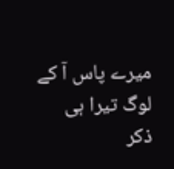میرے پاس آ کے لوگ تیرا ہی
ذکر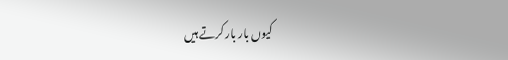کیوں بار بار کرتے ہیں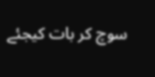سوچ کر بات کیجئے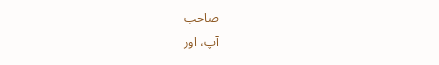صاحب
آپ، اور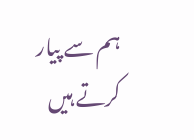ہم سے پیار کرتے ہیں